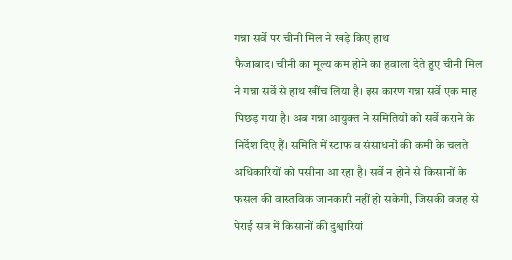गन्ना सर्वे पर चीनी मिल ने खड़े किए हाथ
फैजाबाद। चीनी का मूल्य कम होने का हवाला देते हुए चीनी मिल ने गन्ना सर्वे से हाथ खींच लिया है। इस कारण गन्ना सर्वे एक माह पिछड़ गया है। अब गन्ना आयुक्त ने समितियों को सर्वे कराने के निर्देश दिए हैं। समिति में स्टाफ व संसाधनों की कमी के चलते अधिकारियों को पसीना आ रहा है। सर्वे न होने से किसानों के फसल की वास्तविक जानकारी नहीं हो सकेगी, जिसकी वजह से पेराई सत्र में किसानों की दुश्वारियां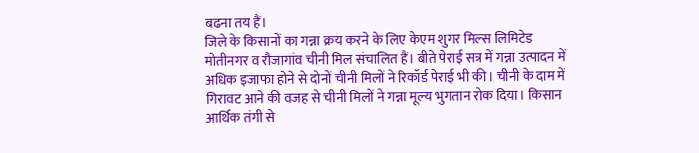बढना तय हैं।
जिले के किसानों का गन्ना क्रय करने के लिए केएम शुगर मिल्स लिमिटेड मोतीनगर व रौजागांव चीनी मिल संचालित हैं। बीते पेराई सत्र में गन्ना उत्पादन में अधिक इजाफा होने से दोनों चीनी मिलों ने रिकॉर्ड पेराई भी की। चीनी के दाम में गिरावट आने की वजह से चीनी मिलों ने गन्ना मूल्य भुगतान रोक दिया। किसान आर्थिक तंगी से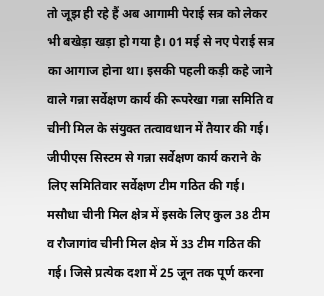तो जूझ ही रहे हैं अब आगामी पेराई सत्र को लेकर भी बखेड़ा खड़ा हो गया है। 01 मई से नए पेराई सत्र का आगाज होना था। इसकी पहली कड़ी कहे जाने वाले गन्ना सर्वेक्षण कार्य की रूपरेखा गन्ना समिति व चीनी मिल के संयुक्त तत्वावधान में तैयार की गई। जीपीएस सिस्टम से गन्ना सर्वेक्षण कार्य कराने के लिए समितिवार सर्वेक्षण टीम गठित की गई। मसौधा चीनी मिल क्षेत्र में इसके लिए कुल 38 टीम व रौजागांव चीनी मिल क्षेत्र में 33 टीम गठित की गई। जिसे प्रत्येक दशा में 25 जून तक पूर्ण करना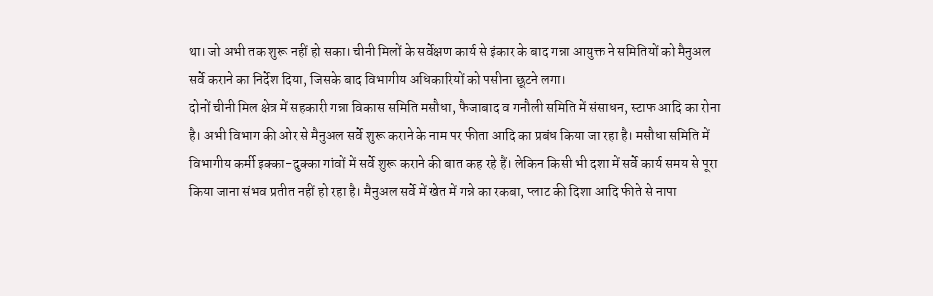था। जो अभी तक शुरू नहीं हो सका। चीनी मिलों के सर्वेक्षण कार्य से इंकार के बाद गन्ना आयुक्त ने समितियों को मैनुअल सर्वे कराने का निर्देश दिया, जिसके बाद विभागीय अधिकारियों को पसीना छूटने लगा।
दोनों चीनी मिल क्षेत्र में सहकारी गन्ना विकास समिति मसौधा, फैजाबाद व गनौली समिति में संसाधन, स्टाफ आदि का रोना है। अभी विभाग की ओर से मैनुअल सर्वे शुरू कराने के नाम पर फीता आदि का प्रबंध किया जा रहा है। मसौधा समिति में विभागीय कर्मी इक्का-दुक्का गांवों में सर्वे शुरू कराने की बात कह रहे हैं। लेकिन किसी भी दशा में सर्वे कार्य समय से पूरा किया जाना संभव प्रतीत नहीं हो रहा है। मैनुअल सर्वे में खेत में गन्ने का रकबा, प्लाट की दिशा आदि फीते से नापा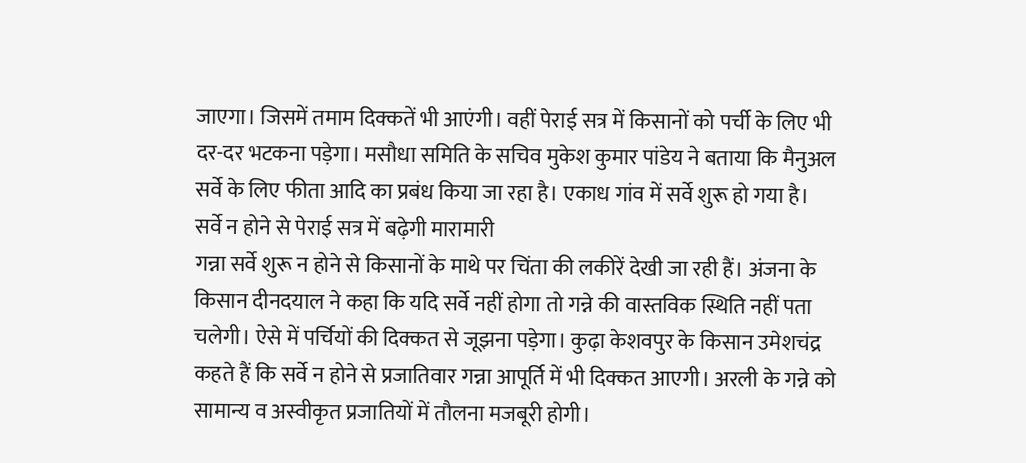जाएगा। जिसमें तमाम दिक्कतें भी आएंगी। वहीं पेराई सत्र में किसानों को पर्ची के लिए भी दर-दर भटकना पड़ेगा। मसौधा समिति के सचिव मुकेश कुमार पांडेय ने बताया कि मैनुअल सर्वे के लिए फीता आदि का प्रबंध किया जा रहा है। एकाध गांव में सर्वे शुरू हो गया है।
सर्वे न होने से पेराई सत्र में बढ़ेगी मारामारी
गन्ना सर्वे शुरू न होने से किसानों के माथे पर चिंता की लकीरें देखी जा रही हैं। अंजना के किसान दीनदयाल ने कहा कि यदि सर्वे नहीं होगा तो गन्ने की वास्तविक स्थिति नहीं पता चलेगी। ऐसे में पर्चियों की दिक्कत से जूझना पड़ेगा। कुढ़ा केशवपुर के किसान उमेशचंद्र कहते हैं कि सर्वे न होने से प्रजातिवार गन्ना आपूर्ति में भी दिक्कत आएगी। अरली के गन्ने को सामान्य व अस्वीकृत प्रजातियों में तौलना मजबूरी होगी।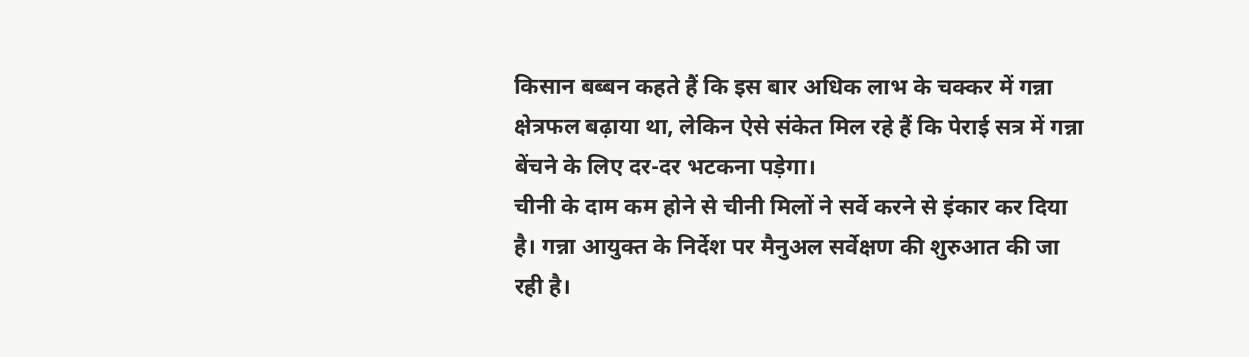किसान बब्बन कहते हैं कि इस बार अधिक लाभ के चक्कर में गन्ना क्षेत्रफल बढ़ाया था, लेकिन ऐसे संकेत मिल रहे हैं कि पेराई सत्र में गन्ना बेंचने के लिए दर-दर भटकना पड़ेगा।
चीनी के दाम कम होने से चीनी मिलों ने सर्वे करने से इंकार कर दिया है। गन्ना आयुक्त के निर्देश पर मैनुअल सर्वेक्षण की शुरुआत की जा रही है।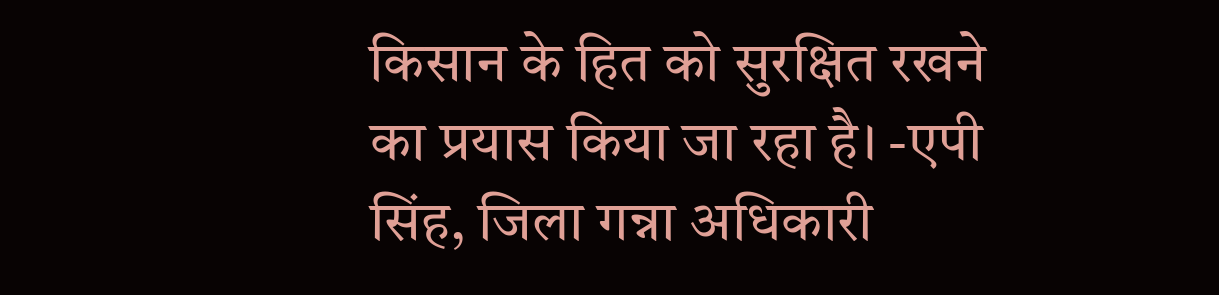किसान के हित को सुरक्षित रखने का प्रयास किया जा रहा है। -एपी सिंह, जिला गन्ना अधिकारी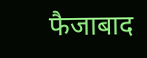फैजाबाद